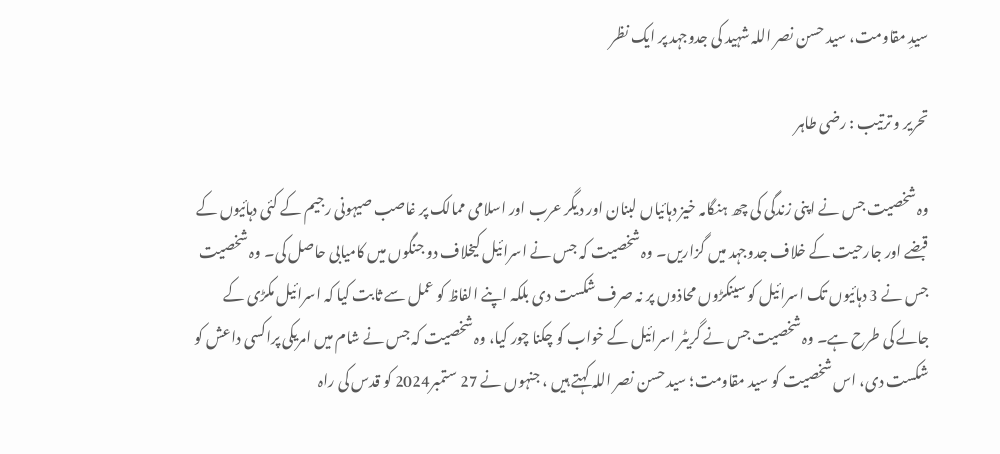سیدِ مقاومت، سید حسن نصر اللہ شہید کی جدوجہد پر ایک نظر

تحریر و ترتیب : رضی طاہر

وہ شخصیت جس نے اپنی زندگی کی چھ ہنگامہ خیز دہائیاں لبنان اور دیگر عرب اور اسلامی ممالک پر غاصب صیہونی رجیم کے کئی دہائیوں کے قبضے اور جارحیت کے خلاف جدوجہد میں گزاریں۔ وہ شخصیت کہ جس نے اسرائیل کیخلاف دو جنگوں میں کامیابی حاصل کی۔ وہ شخصیت جس نے 3 دہائیوں تک اسرائیل کو سینکڑوں محاذوں پر نہ صرف شکست دی بلکہ اپنے الفاظ کو عمل سے ثابت کیا کہ اسرائیل مکڑی کے جالے کی طرح ہے۔ وہ شخصیت جس نے گریٹر اسرائیل کے خواب کو چکنا چور کیا، وہ شخصیت کہ جس نے شام میں امریکی پراکسی داعش کو شکست دی، اس شخصیت کو سید مقاومت؛ سید حسن نصر اللہ کہتے ہیں ، جنہوں نے 27 ستمبر2024 کو قدس کی راہ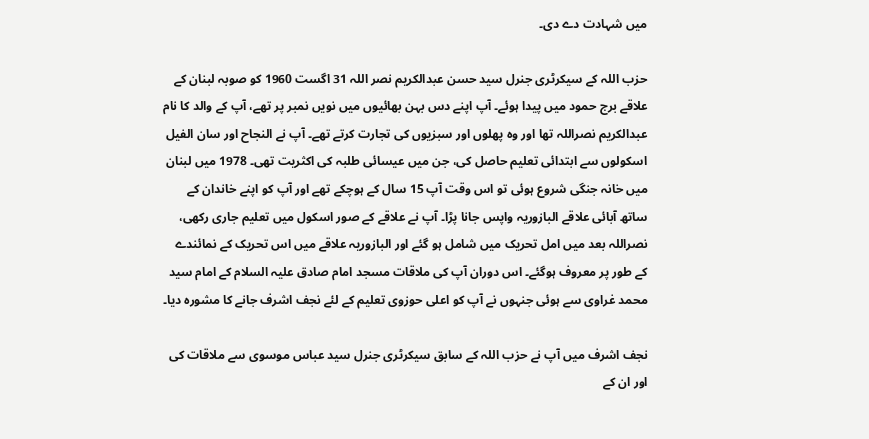میں شہادت دے دی۔

حزب اللہ کے سیکرٹری جنرل سید حسن عبدالکریم نصر اللہ 31 اگست 1960 کو صوبہ لبنان کے علاقے برج حمود میں پیدا ہوئے۔ آپ اپنے دس بہن بھائیوں میں نویں نمبر پر تھے، آپ کے والد کا نام عبدالکریم نصراللہ تھا اور وہ پھلوں اور سبزیوں کی تجارت کرتے تھے۔ آپ نے النجاح اور سان الفیل اسکولوں سے ابتدائی تعلیم حاصل کی، جن میں عیسائی طلبہ کی اکثریت تھی۔ 1978 میں لبنان میں خانہ جنگی شروع ہوئی تو اس وقت آپ 15 سال کے ہوچکے تھے اور آپ کو اپنے خاندان کے ساتھ آبائی علاقے البازوریہ واپس جانا پڑا۔ آپ نے علاقے کے صور اسکول میں تعلیم جاری رکھی، نصراللہ بعد میں امل تحریک میں شامل ہو گئے اور البازوریہ علاقے میں اس تحریک کے نمائندے کے طور پر معروف ہوگئے۔ اس دوران آپ کی ملاقات مسجد امام صادق علیہ السلام کے امام سید محمد غراوی سے ہوئی جنہوں نے آپ کو اعلی حوزوی تعلیم کے لئے نجف اشرف جانے کا مشورہ دیا۔

نجف اشرف میں آپ نے حزب اللہ کے سابق سیکرٹری جنرل سید عباس موسوی سے ملاقات کی اور ان کے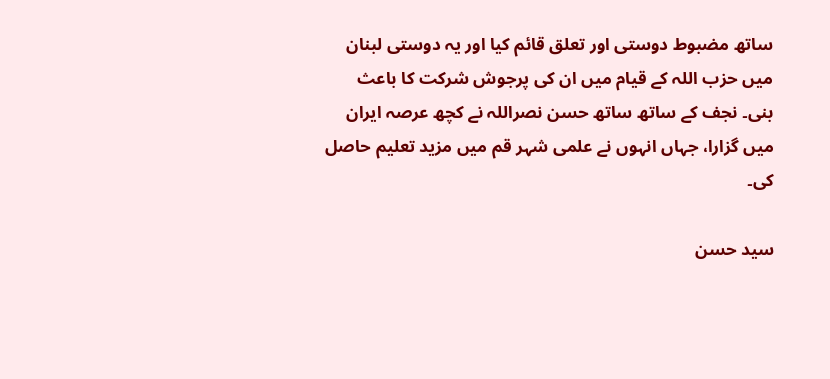ساتھ مضبوط دوستی اور تعلق قائم کیا اور یہ دوستی لبنان میں حزب اللہ کے قیام میں ان کی پرجوش شرکت کا باعث بنی۔ نجف کے ساتھ ساتھ حسن نصراللہ نے کچھ عرصہ ایران میں گزارا، جہاں انہوں نے علمی شہر قم میں مزید تعلیم حاصل کی۔

سید حسن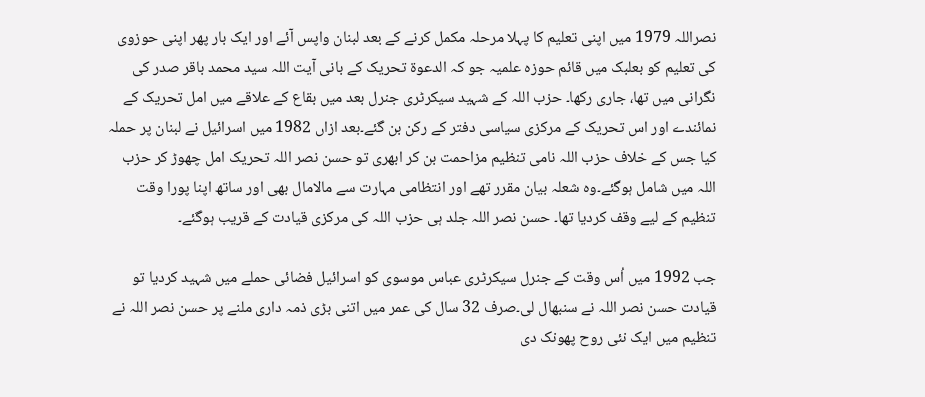نصراللہ 1979 میں اپنی تعلیم کا پہلا مرحلہ مکمل کرنے کے بعد لبنان واپس آئے اور ایک بار پھر اپنی حوزوی کی تعلیم کو بعلبک میں قائم حوزه علمیہ جو کہ الدعوة تحریک کے بانی آیت اللہ سید محمد باقر صدر کی نگرانی میں تھا، جاری رکھا۔ حزب اللہ کے شہید سیکرٹری جنرل بعد میں بقاع کے علاقے میں امل تحریک کے نمائندے اور اس تحریک کے مرکزی سیاسی دفتر کے رکن بن گئے۔بعد ازاں 1982 میں اسرائیل نے لبنان پر حملہ کیا جس کے خلاف حزب اللہ نامی تنظیم مزاحمت بن کر ابھری تو حسن نصر اللہ تحریک امل چھوڑ کر حزب اللہ میں شامل ہوگئے۔وہ شعلہ بیان مقرر تھے اور انتظامی مہارت سے مالامال بھی اور ساتھ اپنا پورا وقت تنظیم کے لیے وقف کردیا تھا۔ حسن نصر اللہ جلد ہی حزب اللہ کی مرکزی قیادت کے قریب ہوگئے۔

جب 1992 میں اُس وقت کے جنرل سیکرٹری عباس موسوی کو اسرائیل فضائی حملے میں شہید کردیا تو قیادت حسن نصر اللہ نے سنبھال لی۔صرف 32 سال کی عمر میں اتنی بڑی ذمہ داری ملنے پر حسن نصر اللہ نے تنظیم میں ایک نئی روح پھونک دی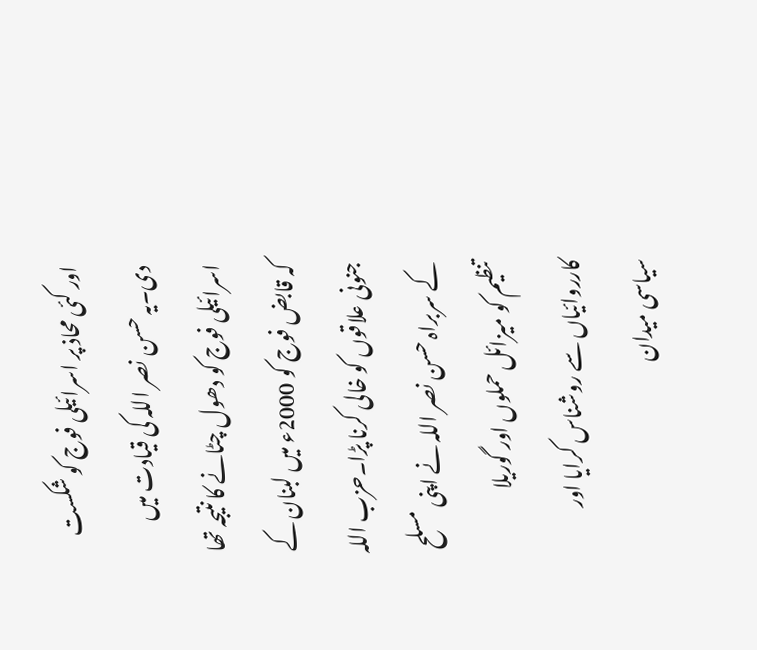اور کئی محاذ پر اسرائیلی فوج کو شکست دی۔یہ حسن نصر اللہ کی قیادت میں اسرائیلی فوج کو دھول چٹانے کا نتیجہ تھا کہ قابض فوج کو 2000ء میں لبنان کے جنونی علاقوں کو خالی کرنا پڑا۔حزب اللہ کے سربراہ حسن نصر اللہ نے اپنی مسلح تنظیم کو میزائل حملوں اور گوریلا کارروائیاں سے روشناس کرایا اور سیاسی میدان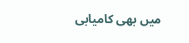میں بھی کامیابی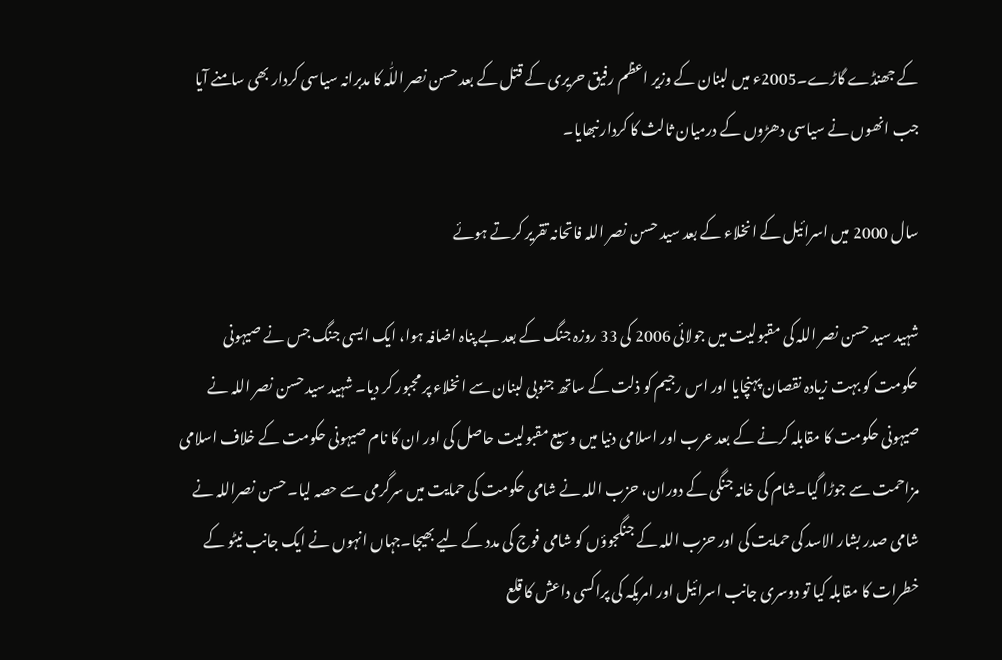کے جھنڈے گاڑے۔2005ء میں لبنان کے وزیر اعظم رفیق حریری کے قتل کے بعد حسن نصر اللّٰہ کا مدبرانہ سیاسی کردار بھی سامنے آیا جب انھوں نے سیاسی دھڑوں کے درمیان ثالث کا کردار نبھایا۔

سال 2000 میں اسرائیل کے انخلاء کے بعد سید حسن نصر اللہ فاتحانہ تقریر کرتے ہوئے

شہید سید حسن نصر اللہ کی مقبولیت میں جولائی 2006 کی 33 روزہ جنگ کے بعد بے پناہ اضافہ ہوا، ایک ایسی جنگ جس نے صیہونی حکومت کو بہت زیادہ نقصان پہنچایا اور اس رجیم کو ذلت کے ساتھ جنوبی لبنان سے انخلاء پر مجبور کر دیا۔ شہید سید حسن نصر اللہ نے صیہونی حکومت کا مقابلہ کرنے کے بعد عرب اور اسلامی دنیا میں وسیع مقبولیت حاصل کی اور ان کا نام صیہونی حکومت کے خلاف اسلامی مزاحمت سے جوڑا گیا۔شام کی خانہ جنگی کے دوران، حزب اللہ نے شامی حکومت کی حمایت میں سرگرمی سے حصہ لیا۔ حسن نصراللہ نے شامی صدر بشار الاسد کی حمایت کی اور حزب اللہ کے جنگجوؤں کو شامی فوج کی مدد کے لیے بھیجا۔جہاں انہوں نے ایک جانب نیٹو کے خطرات کا مقابلہ کیا تو دوسری جانب اسرائیل اور امریکہ کی پراکسی داعش کا قلع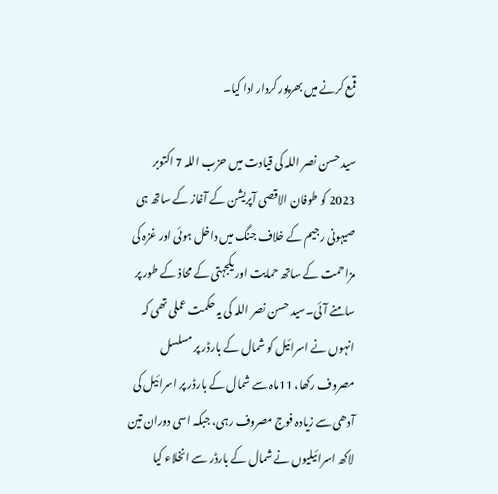قمع کرنے میں بھرپور کردار ادا کیا۔

سید حسن نصر اللہ کی قیادت میں حزب اللہ 7 اکتوبر 2023 کو طوفان الاقصی آپریشن کے آغاز کے ساتھ ہی صیہونی رجیم کے خلاف جنگ میں داخل ہوئی اور غزہ کی مزاحمت کے ساتھ حمایت اور یکجہتی کے محاذ کے طور پر سامنے آئی۔سید حسن نصر اللہ کی یہ حکمت عملی تھی کہ انہوں نے اسرائیل کو شمال کے بارڈر پر مسلسل مصروف رکھا، 11ماہ سے شمال کے بارڈر پر اسرائیل کی آدھی سے زیادہ فوج مصروف رہی، جبکہ اسی دوران تین لاکھ اسرائیلیوں نے شمال کے بارڈر سے انخلاء کیا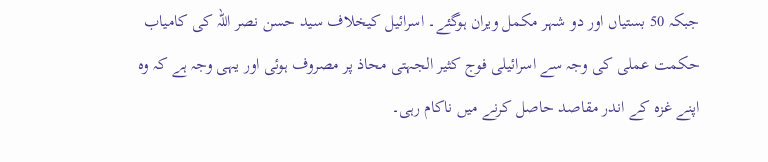جبکہ 50 بستیاں اور دو شہر مکمل ویران ہوگئے۔ اسرائیل کیخلاف سید حسن نصر اللہ کی کامیاب حکمت عملی کی وجہ سے اسرائیلی فوج کثیر الجہتی محاذ پر مصروف ہوئی اور یہی وجہ ہے کہ وہ اپنے غزہ کے اندر مقاصد حاصل کرنے میں ناکام رہی۔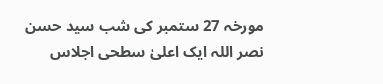مورخہ 27 ستمبر کی شب سید حسن نصر اللہ ایک اعلیٰ سطحی اجلاس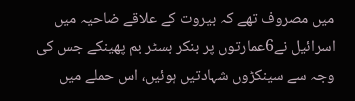میں مصروف تھے کہ بیروت کے علاقے ضاحیہ میں اسرائیل نے6عمارتوں پر بنکر بسٹر بم پھینکے جس کی وجہ سے سینکڑوں شہادتیں ہوئیں، اس حملے میں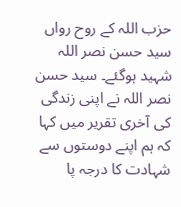حزب اللہ کے روح رواں سید حسن نصر اللہ شہید ہوگئے۔ سید حسن نصر اللہ نے اپنی زندگی کی آخری تقریر میں کہا کہ ہم اپنے دوستوں سے شہادت کا درجہ پا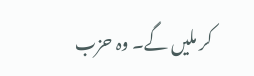کر ملیں گے۔ وہ حزب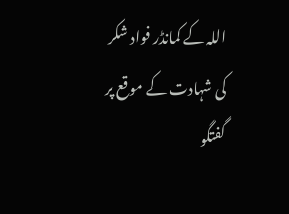اللہ کے کمانڈر فواد شکر کی شہادت کے موقع پر گفتگو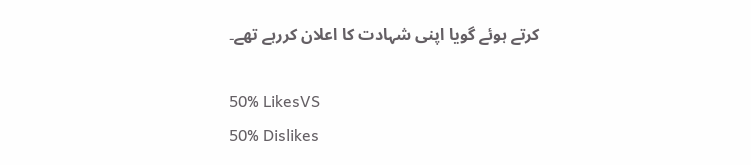کرتے ہوئے گویا اپنی شہادت کا اعلان کررہے تھے۔

50% LikesVS
50% Dislikes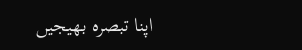اپنا تبصرہ بھیجیں